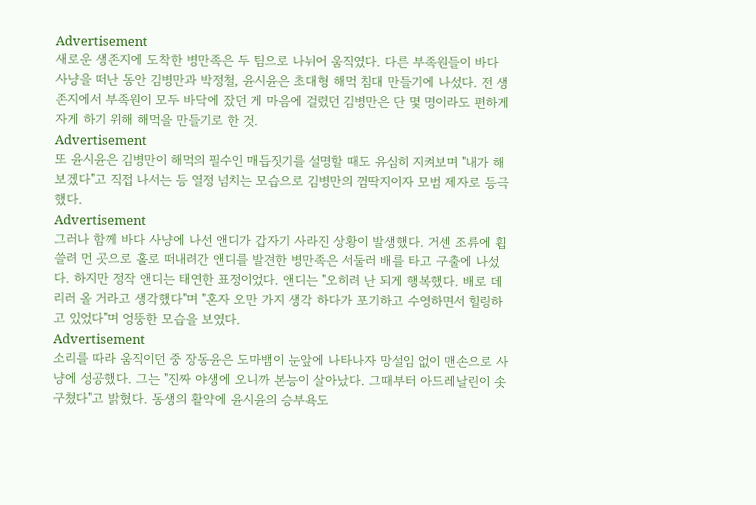Advertisement
새로운 생존지에 도착한 병만족은 두 팀으로 나뉘어 움직였다. 다른 부족원들이 바다 사냥을 떠난 동안 김병만과 박정철, 윤시윤은 초대형 해먹 침대 만들기에 나섰다. 전 생존지에서 부족원이 모두 바닥에 잤던 게 마음에 걸렸던 김병만은 단 몇 명이라도 편하게 자게 하기 위해 해먹을 만들기로 한 것.
Advertisement
또 윤시윤은 김병만이 해먹의 필수인 매듭짓기를 설명할 때도 유심히 지켜보며 "내가 해보겠다"고 직접 나서는 등 열정 넘치는 모습으로 김병만의 껌딱지이자 모범 제자로 등극했다.
Advertisement
그러나 함께 바다 사냥에 나선 앤디가 갑자기 사라진 상황이 발생했다. 거센 조류에 휩쓸려 먼 곳으로 홀로 떠내려간 앤디를 발견한 병만족은 서둘러 배를 타고 구출에 나섰다. 하지만 정작 앤디는 태연한 표정이었다. 앤디는 "오히려 난 되게 행복했다. 배로 데리러 올 거라고 생각했다"며 "혼자 오만 가지 생각 하다가 포기하고 수영하면서 힐링하고 있었다"며 엉뚱한 모습을 보였다.
Advertisement
소리를 따라 움직이던 중 장동윤은 도마뱀이 눈앞에 나타나자 망설임 없이 맨손으로 사냥에 성공했다. 그는 "진짜 야생에 오니까 본능이 살아났다. 그때부터 아드레날린이 솟구쳤다"고 밝혔다. 동생의 활약에 윤시윤의 승부욕도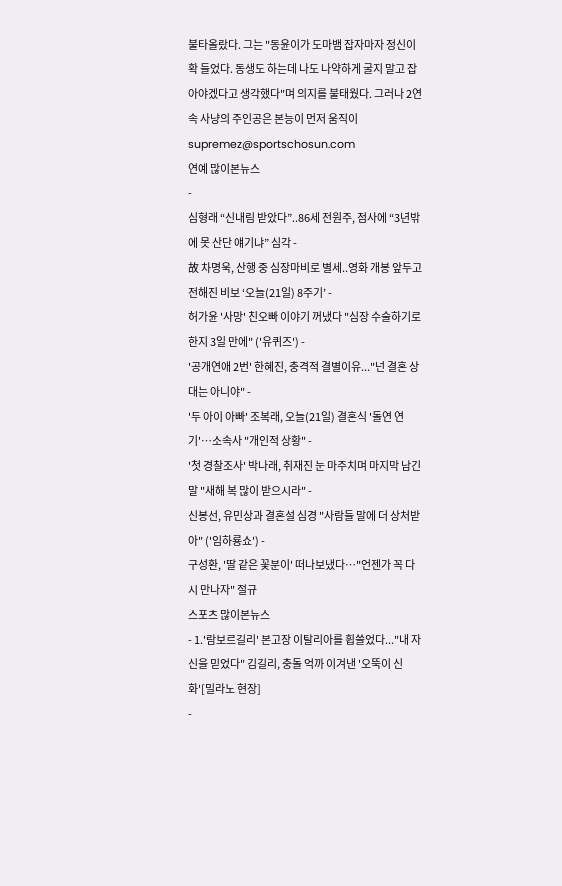불타올랐다. 그는 "동윤이가 도마뱀 잡자마자 정신이 확 들었다. 동생도 하는데 나도 나약하게 굴지 말고 잡아야겠다고 생각했다"며 의지를 불태웠다. 그러나 2연속 사냥의 주인공은 본능이 먼저 움직이
supremez@sportschosun.com
연예 많이본뉴스
-
심형래 “신내림 받았다”..86세 전원주, 점사에 “3년밖에 못 산단 얘기냐” 심각 -
故 차명욱, 산행 중 심장마비로 별세..영화 개봉 앞두고 전해진 비보 ‘오늘(21일) 8주기’ -
허가윤 '사망' 친오빠 이야기 꺼냈다 "심장 수술하기로 한지 3일 만에" ('유퀴즈') -
'공개연애 2번' 한혜진, 충격적 결별이유..."넌 결혼 상대는 아니야" -
'두 아이 아빠' 조복래, 오늘(21일) 결혼식 '돌연 연기'…소속사 "개인적 상황" -
'첫 경찰조사' 박나래, 취재진 눈 마주치며 마지막 남긴 말 "새해 복 많이 받으시라" -
신봉선, 유민상과 결혼설 심경 "사람들 말에 더 상처받아" ('임하룡쇼') -
구성환, '딸 같은 꽃분이' 떠나보냈다…"언젠가 꼭 다시 만나자" 절규
스포츠 많이본뉴스
- 1.'람보르길리' 본고장 이탈리아를 휩쓸었다..."내 자신을 믿었다" 김길리, 충돌 억까 이겨낸 '오뚝이 신화'[밀라노 현장]
-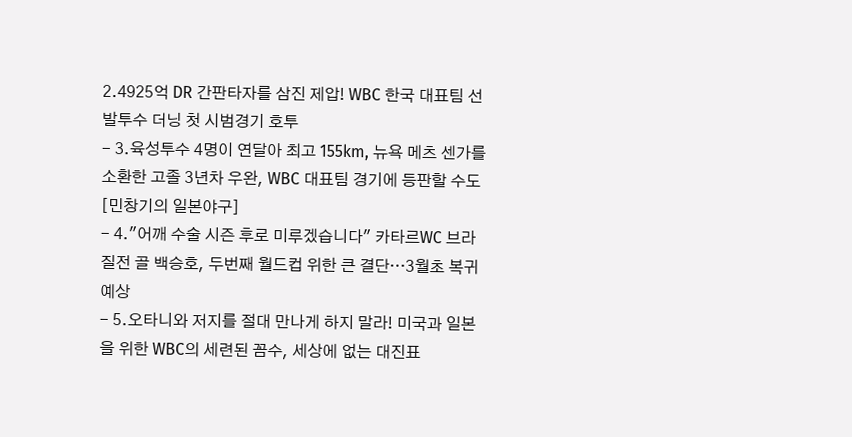2.4925억 DR 간판타자를 삼진 제압! WBC 한국 대표팀 선발투수 더닝 첫 시범경기 호투
- 3.육성투수 4명이 연달아 최고 155km, 뉴욕 메츠 센가를 소환한 고졸 3년차 우완, WBC 대표팀 경기에 등판할 수도[민창기의 일본야구]
- 4."어깨 수술 시즌 후로 미루겠습니다" 카타르WC 브라질전 골 백승호, 두번째 월드컵 위한 큰 결단…3월초 복귀 예상
- 5.오타니와 저지를 절대 만나게 하지 말라! 미국과 일본을 위한 WBC의 세련된 꼼수, 세상에 없는 대진표